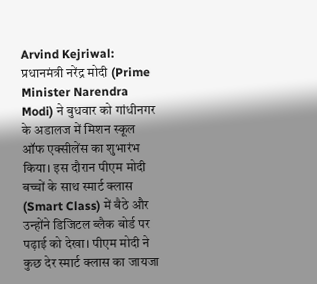Arvind Kejriwal: प्रधानमंत्री नरेंद्र मोदी (Prime Minister Narendra Modi) ने बुधवार को गांधीनगर के अडालज में मिशन स्कूल ऑफ एक्सीलेंस का शुभारंभ किया। इस दौरान पीएम मोदी बच्चों के साथ स्मार्ट क्लास (Smart Class) में बैठे और उन्होंने डिजिटल ब्लैक बोर्ड पर पढ़ाई को देखा। पीएम मोदी ने कुछ देर स्मार्ट क्लास का जायजा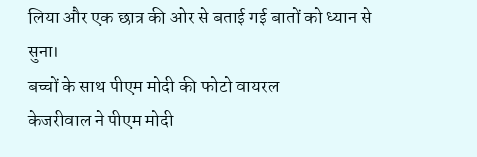लिया और एक छात्र की ओर से बताई गई बातों को ध्यान से सुना।
बच्चों के साथ पीएम मोदी की फोटो वायरल
केजरीवाल ने पीएम मोदी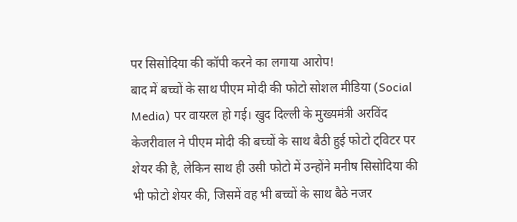पर सिसोदिया की कॉपी करने का लगाया आरोप!
बाद में बच्चों के साथ पीएम मोदी की फोटो सोशल मीडिया (Social Media) पर वायरल हो गई। खुद दिल्ली के मुख्यमंत्री अरविंद केजरीवाल ने पीएम मोदी की बच्चों के साथ बैठी हुई फोटो ट्विटर पर शेयर की है, लेकिन साथ ही उसी फोटो में उन्होंने मनीष सिसोदिया की भी फोटो शेयर की, जिसमें वह भी बच्चों के साथ बैठे नजर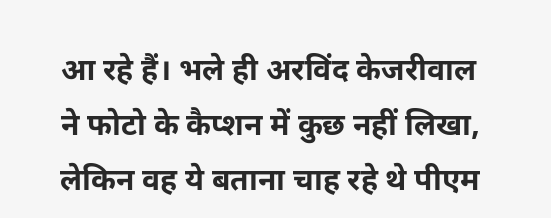आ रहे हैं। भले ही अरविंद केजरीवाल ने फोटो के कैप्शन में कुछ नहीं लिखा, लेकिन वह ये बताना चाह रहे थे पीएम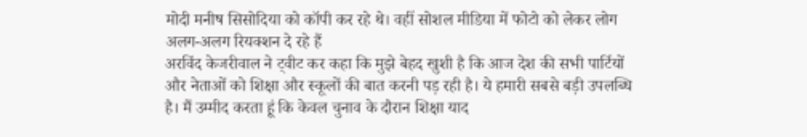मोदी मनीष सिसोदिया को कॉपी कर रहे थे। वहीं सोशल मीडिया में फोटो को लेकर लोग अलग-अलग रियक्शन दे रहे हैं
अरविंद केजरीवाल ने ट्वीट कर कहा कि मुझे बेहद खुशी है कि आज देश की सभी पार्टियों और नेताओं को शिक्षा और स्कूलों की बात करनी पड़ रही है। ये हमारी सबसे बड़ी उपलब्धि है। मैं उम्मीद करता हूं कि केवल चुनाव के दौरान शिक्षा याद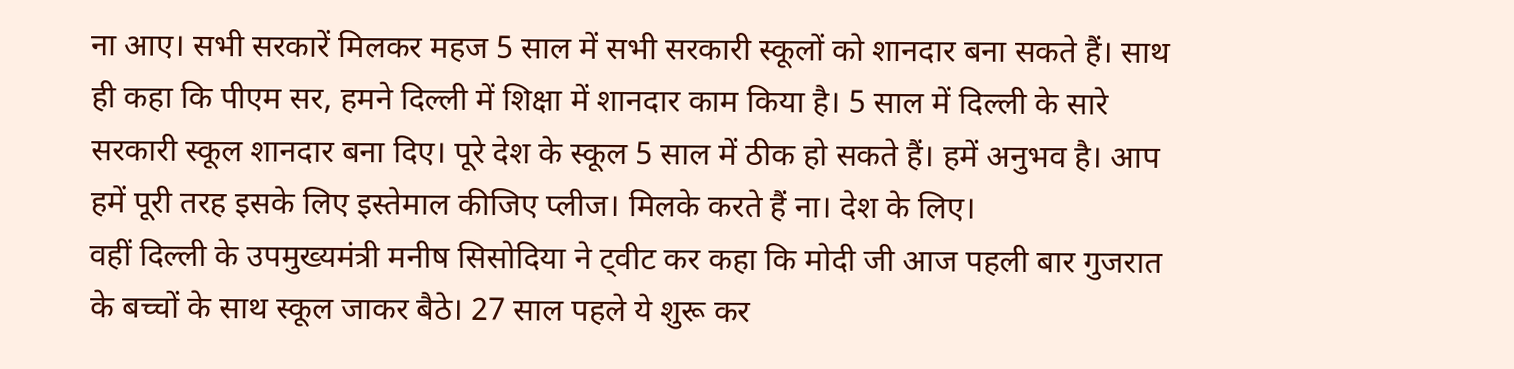ना आए। सभी सरकारें मिलकर महज 5 साल में सभी सरकारी स्कूलों को शानदार बना सकते हैं। साथ ही कहा कि पीएम सर, हमने दिल्ली में शिक्षा में शानदार काम किया है। 5 साल में दिल्ली के सारे सरकारी स्कूल शानदार बना दिए। पूरे देश के स्कूल 5 साल में ठीक हो सकते हैं। हमें अनुभव है। आप हमें पूरी तरह इसके लिए इस्तेमाल कीजिए प्लीज। मिलके करते हैं ना। देश के लिए।
वहीं दिल्ली के उपमुख्यमंत्री मनीष सिसोदिया ने ट्वीट कर कहा कि मोदी जी आज पहली बार गुजरात के बच्चों के साथ स्कूल जाकर बैठे। 27 साल पहले ये शुरू कर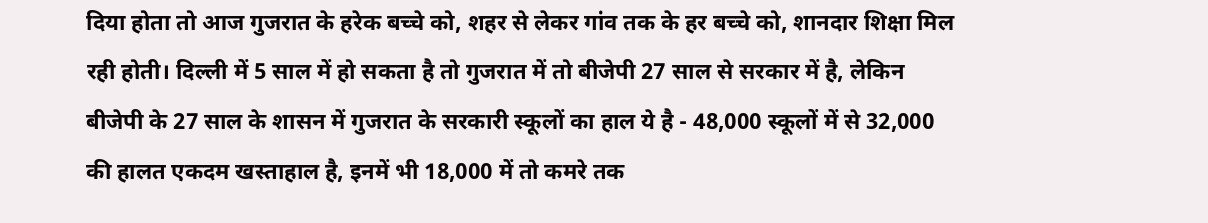दिया होता तो आज गुजरात के हरेक बच्चे को, शहर से लेकर गांव तक के हर बच्चे को, शानदार शिक्षा मिल रही होती। दिल्ली में 5 साल में हो सकता है तो गुजरात में तो बीजेपी 27 साल से सरकार में है, लेकिन बीजेपी के 27 साल के शासन में गुजरात के सरकारी स्कूलों का हाल ये है - 48,000 स्कूलों में से 32,000 की हालत एकदम खस्ताहाल है, इनमें भी 18,000 में तो कमरे तक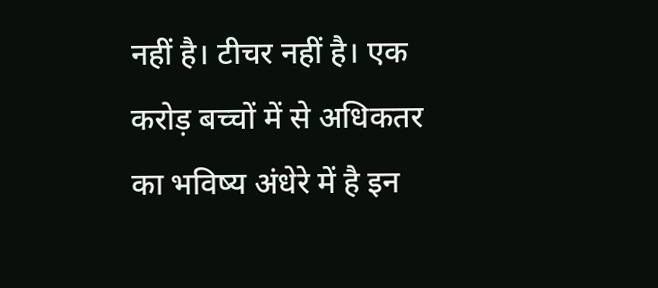नहीं है। टीचर नहीं है। एक करोड़ बच्चों में से अधिकतर का भविष्य अंधेरे में है इन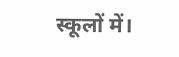स्कूलों में।